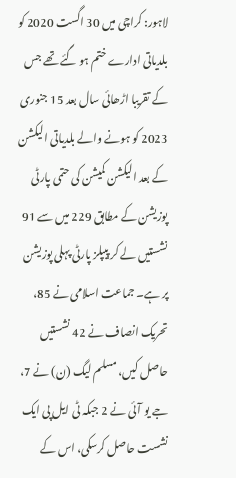لاہور: کراچی میں 30 اگست 2020 کو بلدیاتی ادارے ختم ہو گئے تھے جس کے تقریبا اڑھائی سال بعد 15 جنوری 2023 کو ہونے والے بلدیاتی الیکشن کے بعد الیکشن کمیشن کی حتمی پارٹی پوزیشن کے مطابق 229 میں سے 91 نشستیں لے کر پیپلز پارٹی پہلی پوزیشن پر ہے۔ جماعت اسلامی نے 85، تحریک انصاف نے 42 نشستیں حاصل کیں، مسلم لیگ (ن) نے 7، جے یو آئی نے 2 جبکہ ٹی ایل پی ایک نشست حاصل کرسکی، اس کے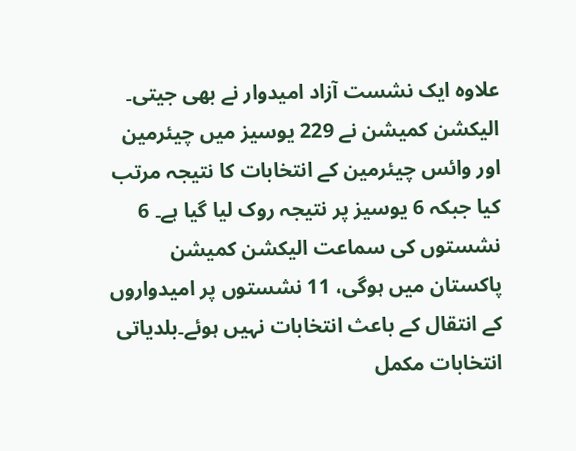علاوہ ایک نشست آزاد امیدوار نے بھی جیتی۔
الیکشن کمیشن نے 229 یوسیز میں چیئرمین اور وائس چیئرمین کے انتخابات کا نتیجہ مرتب کیا جبکہ 6 یوسیز پر نتیجہ روک لیا گیا ہے۔ 6 نشستوں کی سماعت الیکشن کمیشن پاکستان میں ہوگی، 11 نشستوں پر امیدواروں کے انتقال کے باعث انتخابات نہیں ہوئے۔بلدیاتی انتخابات مکمل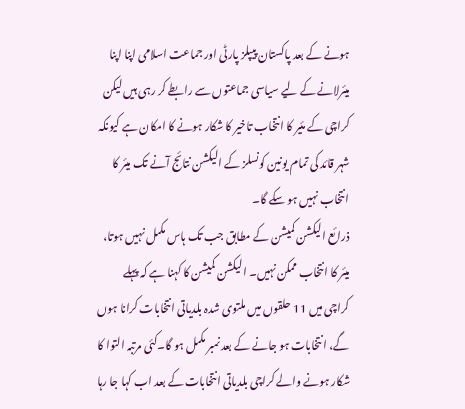ہونے کے بعد پاکستان پیپلز پارٹی اور جماعت اسلامی اپنا اپنا میئرلانے کے لیے سیاسی جماعتوں سے رابطے کر رہی ہیں لیکن کراچی کے مئیر کا انتخاب تاخیر کا شکار ہونے کا امکان ہے کیونکہ شہر قائد کی تمام یونین کونسلز کے الیکشن نتائج آنے تک میئر کا انتخاب نہیں ہو سکے گا۔
ذرائع الیکشن کمیشن کے مطابق جب تک ہاس مکمل نہیں ہوتا، میئر کا انتخاب ممکن نہیں۔ الیکشن کمیشن کا کہنا ہے کہ پہلے کراچی میں 11 حلقوں میں ملتوی شدہ بلدیاتی انتخابات کرانا ہوں گے، انتخابات ہو جانے کے بعد نمبر مکمل ہو گا۔کئی مرتبہ التوا کا شکار ہونے والے کراچی بلدیاتی انتخابات کے بعد اب کہا جا رہا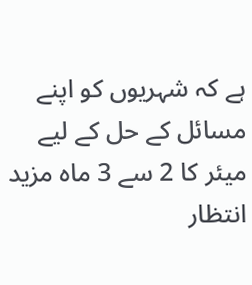ہے کہ شہریوں کو اپنے مسائل کے حل کے لیے میئر کا 2 سے 3 ماہ مزید انتظار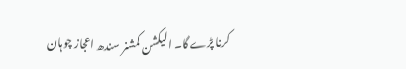کرنا پڑے گا۔ الیکشن کمشنر سندھ اعجاز چوہان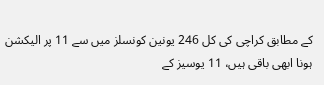کے مطابق کراچی کی کل 246 یونین کونسلز میں سے 11 پر الیکشن ہونا ابھی باقی ہیں، 11 یوسیز کے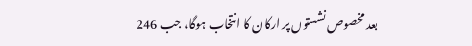بعد مخصوص نشستوں پر ارکان کا انتخاب ہوگا، جب 246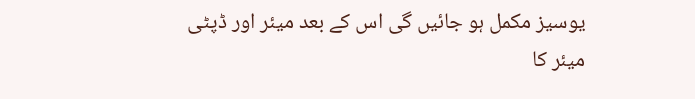یوسیز مکمل ہو جائیں گی اس کے بعد میئر اور ڈپٹی میئر کا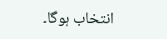انتخاب ہوگا۔